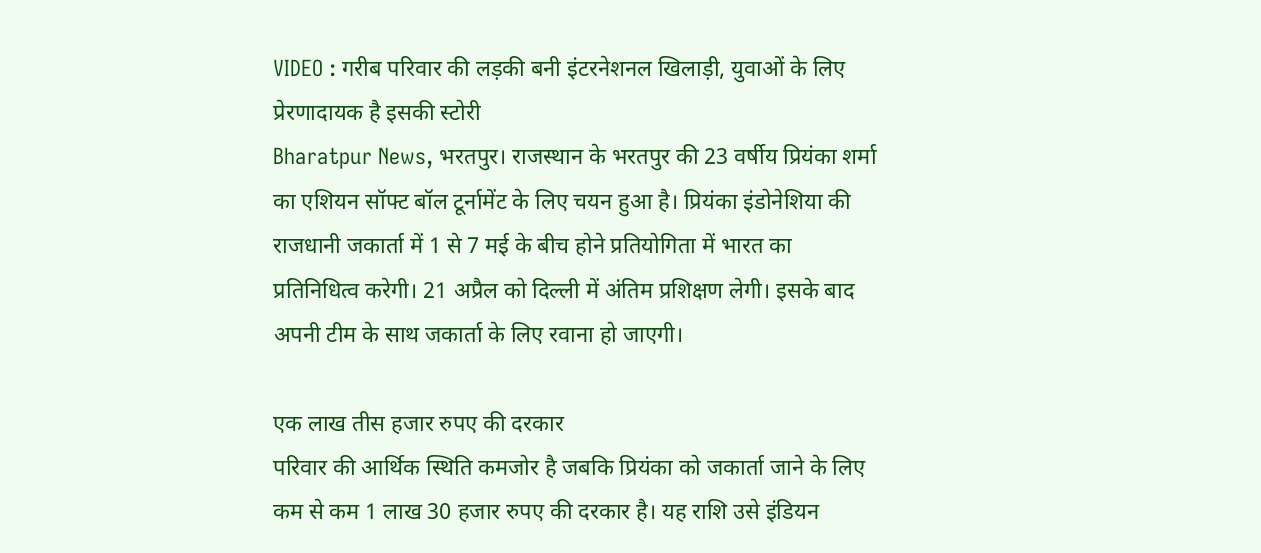VIDEO : गरीब परिवार की लड़की बनी इंटरनेशनल खिलाड़ी, युवाओं के लिए प्रेरणादायक है इसकी स्टोरी
Bharatpur News, भरतपुर। राजस्थान के भरतपुर की 23 वर्षीय प्रियंका शर्मा का एशियन सॉफ्ट बॉल टूर्नामेंट के लिए चयन हुआ है। प्रियंका इंडोनेशिया की राजधानी जकार्ता में 1 से 7 मई के बीच होने प्रतियोगिता में भारत का प्रतिनिधित्व करेगी। 21 अप्रैल को दिल्ली में अंतिम प्रशिक्षण लेगी। इसके बाद अपनी टीम के साथ जकार्ता के लिए रवाना हो जाएगी।

एक लाख तीस हजार रुपए की दरकार
परिवार की आर्थिक स्थिति कमजोर है जबकि प्रियंका को जकार्ता जाने के लिए कम से कम 1 लाख 30 हजार रुपए की दरकार है। यह राशि उसे इंडियन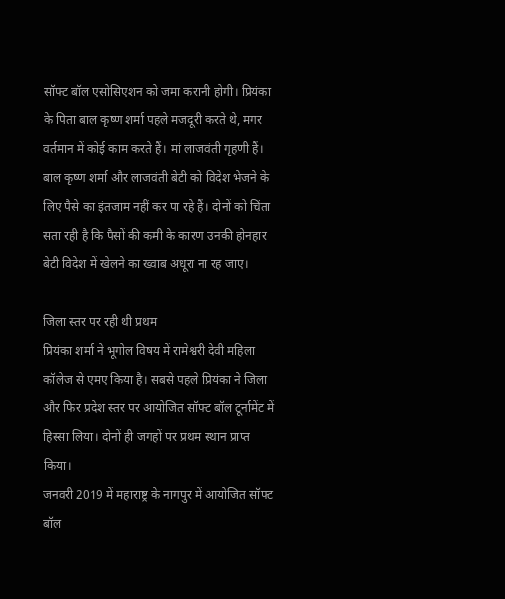सॉफ्ट बॉल एसोसिएशन को जमा करानी होगी। प्रियंका के पिता बाल कृष्ण शर्मा पहले मजदूरी करते थे, मगर वर्तमान में कोई काम करते हैं। मां लाजवंती गृहणी हैं। बाल कृष्ण शर्मा और लाजवंती बेटी को विदेश भेजने के लिए पैसे का इंतजाम नहीं कर पा रहे हैं। दोनों को चिंता सता रही है कि पैसों की कमी के कारण उनकी होनहार बेटी विदेश में खेलने का ख्वाब अधूरा ना रह जाए।

जिला स्तर पर रही थी प्रथम
प्रियंका शर्मा ने भूगोल विषय में रामेश्वरी देवी महिला कॉलेज से एमए किया है। सबसे पहले प्रियंका ने जिला और फिर प्रदेश स्तर पर आयोजित सॉफ्ट बॉल टूर्नामेंट में हिस्सा लिया। दोनों ही जगहों पर प्रथम स्थान प्राप्त किया।
जनवरी 2019 में महाराष्ट्र के नागपुर में आयोजित सॉफ्ट बॉल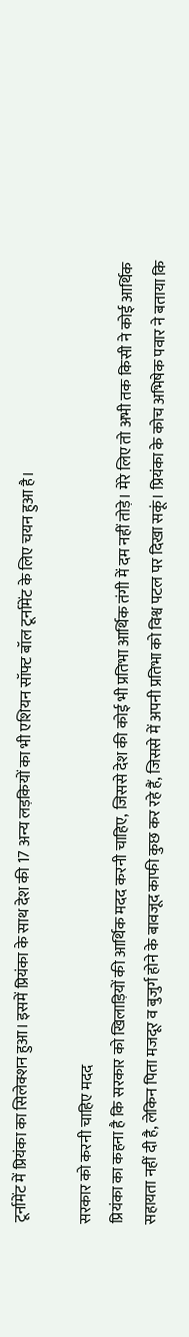टूर्नामेंट में प्रियंका का सिलेक्शन हुआ। इसमें प्रियंका के साथ देश की 17 अन्य लड़कियों का भी एशियन सॉफ्ट बॉल टूर्नामेंट के लिए चयन हुआ है।

सरकार को करनी चाहिए मदद
प्रियंका का कहना है कि सरकार को खिलाड़ियों की आर्थिक मदद करनी चाहिए, जिससे देश की कोई भी प्रतिभा आर्थिक तंगी में दम नहीं तोड़े। मेरे लिए तो अभी तक किसी ने कोई आर्थिक सहायता नहीं दी है, लेकिन पिता मजदूर व बुजुर्ग होने के बावजूद काफी कुछ कर रहे हैं, जिससे में अपनी प्रतिभा को विश्व पटल पर दिखा सकूं। प्रियंका के कोच अभिषेक पवार ने बताया कि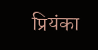प्रियंका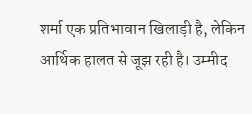शर्मा एक प्रतिभावान खिलाड़ी है, लेकिन आर्थिक हालत से जूझ रही है। उम्मीद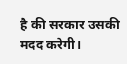है की सरकार उसकी मदद करेगी।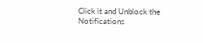Click it and Unblock the Notifications